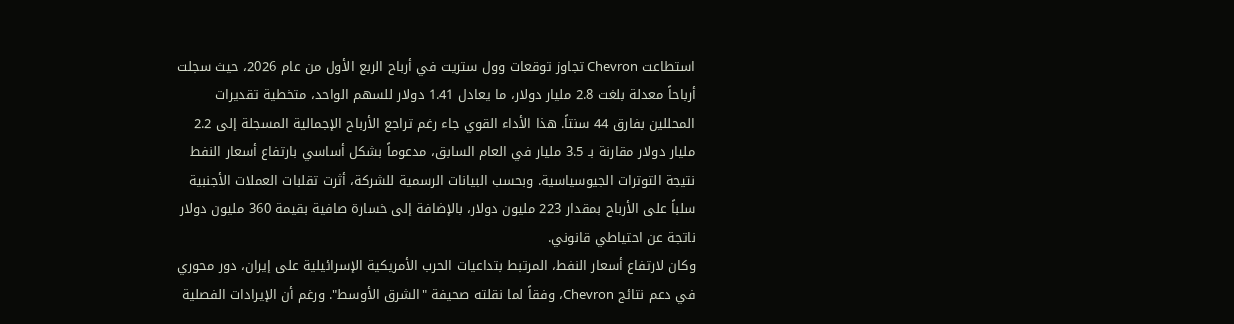استطاعت Chevron تجاوز توقعات وول ستريت في أرباح الربع الأول من عام 2026، حيث سجلت أرباحاً معدلة بلغت 2.8 مليار دولار، ما يعادل 1.41 دولار للسهم الواحد، متخطية تقديرات المحللين بفارق 44 سنتاً. هذا الأداء القوي جاء رغم تراجع الأرباح الإجمالية المسجلة إلى 2.2 مليار دولار مقارنة بـ 3.5 مليار في العام السابق، مدعوماً بشكل أساسي بارتفاع أسعار النفط نتيجة التوترات الجيوسياسية. وبحسب البيانات الرسمية للشركة، أثرت تقلبات العملات الأجنبية سلباً على الأرباح بمقدار 223 مليون دولار، بالإضافة إلى خسارة صافية بقيمة 360 مليون دولار ناتجة عن احتياطي قانوني.
وكان لارتفاع أسعار النفط، المرتبط بتداعيات الحرب الأمريكية الإسرائيلية على إيران، دور محوري في دعم نتائج Chevron، وفقاً لما نقلته صحيفة "الشرق الأوسط". ورغم أن الإيرادات الفصلية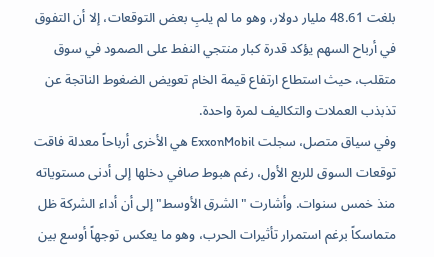بلغت 48.61 مليار دولار، وهو ما لم يلبِ بعض التوقعات، إلا أن التفوق في أرباح السهم يؤكد قدرة كبار منتجي النفط على الصمود في سوق متقلب، حيث استطاع ارتفاع قيمة الخام تعويض الضغوط الناتجة عن تذبذب العملات والتكاليف لمرة واحدة.
وفي سياق متصل، سجلت ExxonMobil هي الأخرى أرباحاً معدلة فاقت توقعات السوق للربع الأول، رغم هبوط صافي دخلها إلى أدنى مستوياته منذ خمس سنوات. وأشارت "الشرق الأوسط" إلى أن أداء الشركة ظل متماسكاً برغم استمرار تأثيرات الحرب، وهو ما يعكس توجهاً أوسع بين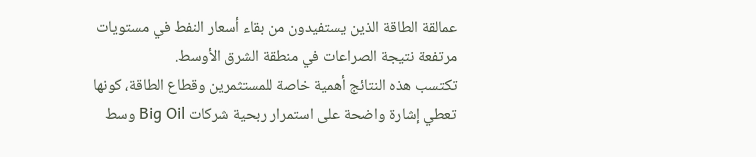عمالقة الطاقة الذين يستفيدون من بقاء أسعار النفط في مستويات مرتفعة نتيجة الصراعات في منطقة الشرق الأوسط.
تكتسب هذه النتائج أهمية خاصة للمستثمرين وقطاع الطاقة، كونها تعطي إشارة واضحة على استمرار ربحية شركات Big Oil وسط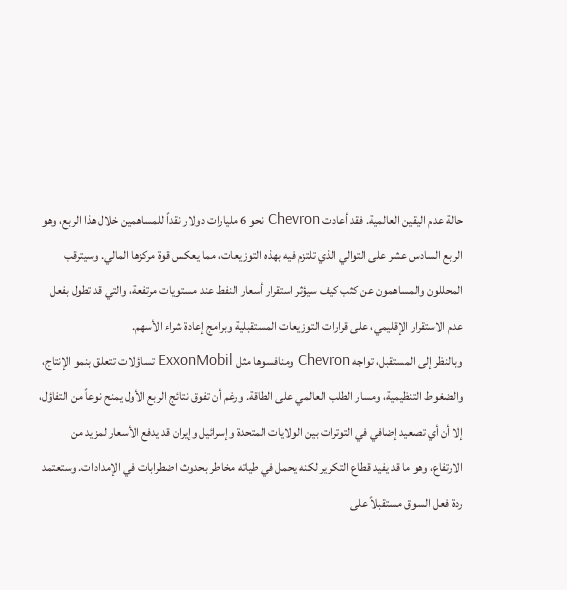حالة عدم اليقين العالمية. فقد أعادت Chevron نحو 6 مليارات دولار نقداً للمساهمين خلال هذا الربع، وهو الربع السادس عشر على التوالي الذي تلتزم فيه بهذه التوزيعات، مما يعكس قوة مركزها المالي. وسيترقب المحللون والمساهمون عن كثب كيف سيؤثر استقرار أسعار النفط عند مستويات مرتفعة، والتي قد تطول بفعل عدم الاستقرار الإقليمي، على قرارات التوزيعات المستقبلية وبرامج إعادة شراء الأسهم.
وبالنظر إلى المستقبل، تواجه Chevron ومنافسوها مثل ExxonMobil تساؤلات تتعلق بنمو الإنتاج، والضغوط التنظيمية، ومسار الطلب العالمي على الطاقة. ورغم أن تفوق نتائج الربع الأول يمنح نوعاً من التفاؤل، إلا أن أي تصعيد إضافي في التوترات بين الولايات المتحدة وإسرائيل وإيران قد يدفع الأسعار لمزيد من الارتفاع، وهو ما قد يفيد قطاع التكرير لكنه يحمل في طياته مخاطر بحدوث اضطرابات في الإمدادات. وستعتمد ردة فعل السوق مستقبلاً على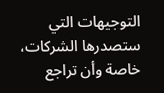التوجيهات التي ستصدرها الشركات، خاصة وأن تراجع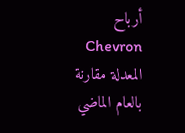أرباح Chevron المعدلة مقارنة بالعام الماضي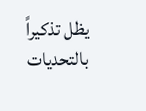يظل تذكيراً بالتحديات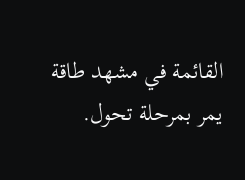القائمة في مشهد طاقة يمر بمرحلة تحول.